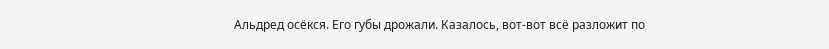Альдред осёкся. Его губы дрожали. Казалось, вот-вот всё разложит по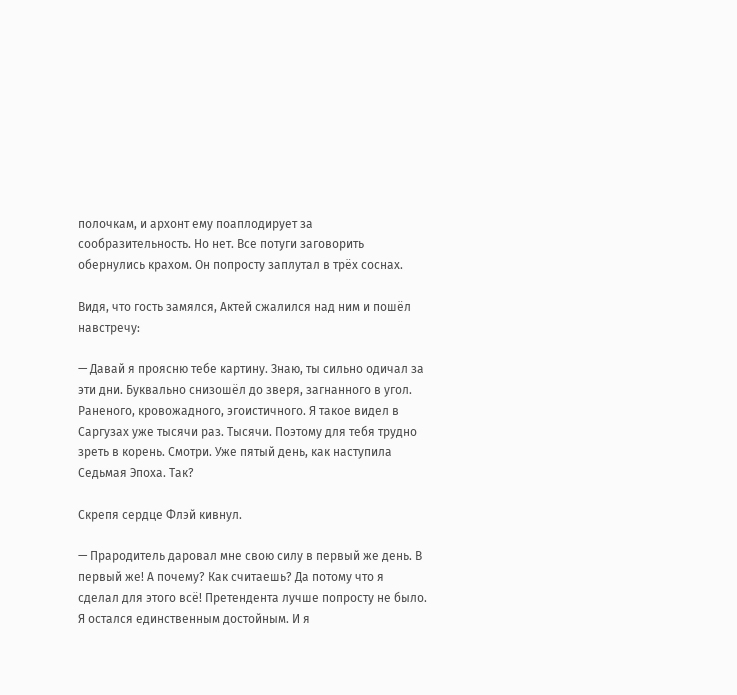полочкам, и архонт ему поаплодирует за сообразительность. Но нет. Все потуги заговорить обернулись крахом. Он попросту заплутал в трёх соснах.

Видя, что гость замялся, Актей сжалился над ним и пошёл навстречу:

— Давай я проясню тебе картину. Знаю, ты сильно одичал за эти дни. Буквально снизошёл до зверя, загнанного в угол. Раненого, кровожадного, эгоистичного. Я такое видел в Саргузах уже тысячи раз. Тысячи. Поэтому для тебя трудно зреть в корень. Смотри. Уже пятый день, как наступила Седьмая Эпоха. Так?

Скрепя сердце Флэй кивнул.

— Прародитель даровал мне свою силу в первый же день. В первый же! А почему? Как считаешь? Да потому что я сделал для этого всё! Претендента лучше попросту не было. Я остался единственным достойным. И я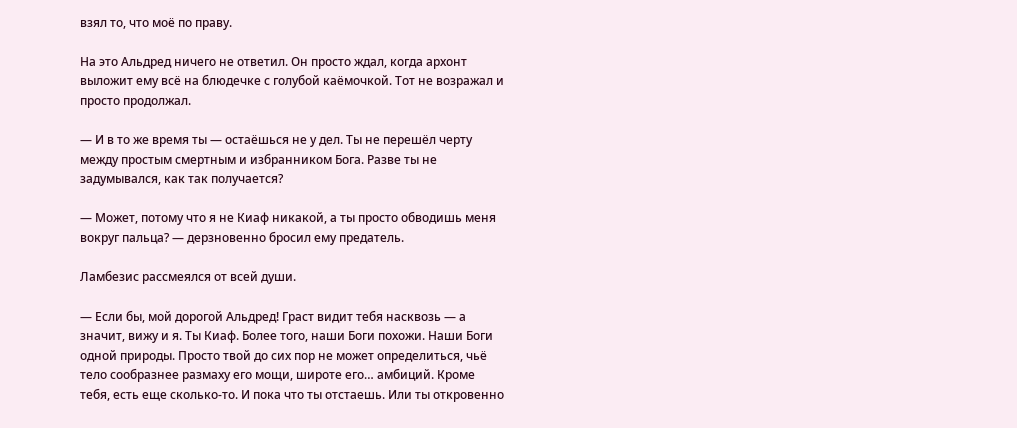взял то, что моё по праву.

На это Альдред ничего не ответил. Он просто ждал, когда архонт выложит ему всё на блюдечке с голубой каёмочкой. Тот не возражал и просто продолжал.

— И в то же время ты — остаёшься не у дел. Ты не перешёл черту между простым смертным и избранником Бога. Разве ты не задумывался, как так получается?

— Может, потому что я не Киаф никакой, а ты просто обводишь меня вокруг пальца? — дерзновенно бросил ему предатель.

Ламбезис рассмеялся от всей души.

— Если бы, мой дорогой Альдред! Граст видит тебя насквозь — а значит, вижу и я. Ты Киаф. Более того, наши Боги похожи. Наши Боги одной природы. Просто твой до сих пор не может определиться, чьё тело сообразнее размаху его мощи, широте его… амбиций. Кроме тебя, есть еще сколько-то. И пока что ты отстаешь. Или ты откровенно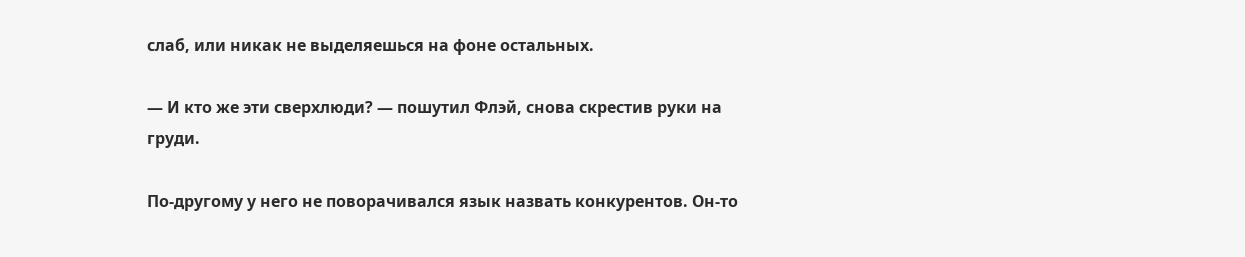слаб, или никак не выделяешься на фоне остальных.

— И кто же эти сверхлюди? — пошутил Флэй, снова скрестив руки на груди.

По-другому у него не поворачивался язык назвать конкурентов. Он-то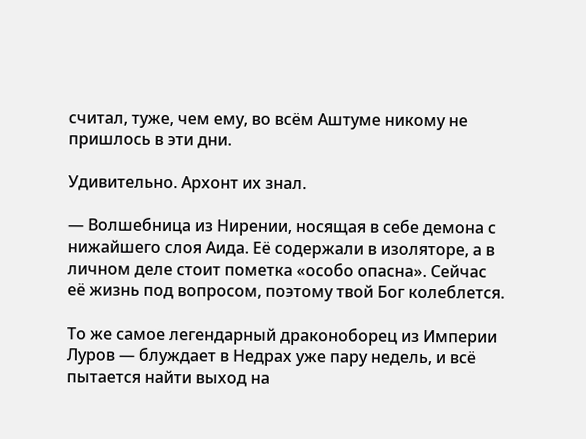считал, туже, чем ему, во всём Аштуме никому не пришлось в эти дни.

Удивительно. Архонт их знал.

— Волшебница из Нирении, носящая в себе демона с нижайшего слоя Аида. Её содержали в изоляторе, а в личном деле стоит пометка «особо опасна». Сейчас её жизнь под вопросом, поэтому твой Бог колеблется.

То же самое легендарный драконоборец из Империи Луров — блуждает в Недрах уже пару недель, и всё пытается найти выход на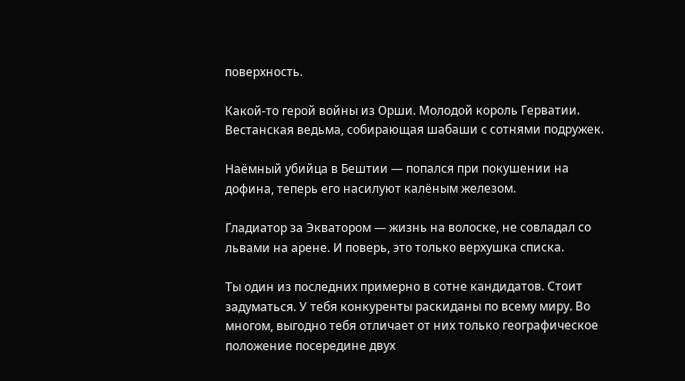поверхность.

Какой-то герой войны из Орши. Молодой король Герватии. Вестанская ведьма, собирающая шабаши с сотнями подружек.

Наёмный убийца в Бештии — попался при покушении на дофина, теперь его насилуют калёным железом.

Гладиатор за Экватором — жизнь на волоске, не совладал со львами на арене. И поверь, это только верхушка списка.

Ты один из последних примерно в сотне кандидатов. Стоит задуматься. У тебя конкуренты раскиданы по всему миру. Во многом, выгодно тебя отличает от них только географическое положение посередине двух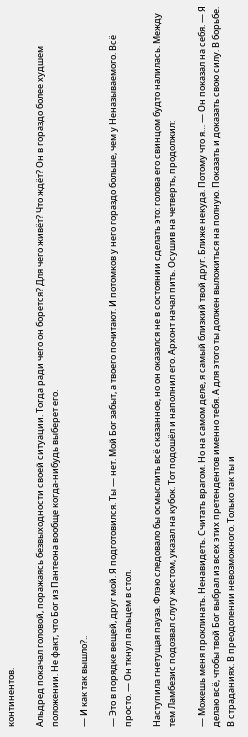континентов.

Альдред покачал головой, поражаясь безвыходности своей ситуации. Тогда ради чего он борется? Для чего живёт? Что ждёт? Он в гораздо более худшем положении. Не факт, что Бог из Пантеона вообще когда-нибудь выберет его.

— И как так вышло?..

— Это в порядке вещей, друг мой. Я подготовился. Ты — нет. Мой Бог забыт, а твоего почитают. И потомков у него гораздо больше, чем у Неназываемого. Всё просто. — Он ткнул пальцем в стол.

Наступила гнетущая пауза. Флэю следовало бы осмыслить всё сказанное, но он оказался не в состоянии сделать это: голова его свинцом будто налилась. Между тем Ламбезис подозвал слугу жестом, указал на кубок. Тот подошёл и наполнил его. Архонт начал пить. Осушив на четверть, продолжил:

— Можешь меня проклинать. Ненавидеть. Считать врагом. Но на самом деле, я самый близкий твой друг. Ближе некуда. Потому что я… — Он показал на себя. — Я делаю всё, чтобы твой Бог выбрал из всех этих претендентов именно тебя. А для этого ты должен выложиться на полную. Показать и доказать свою силу. В борьбе. В страданиях. В преодолении невозможного. Только так ты и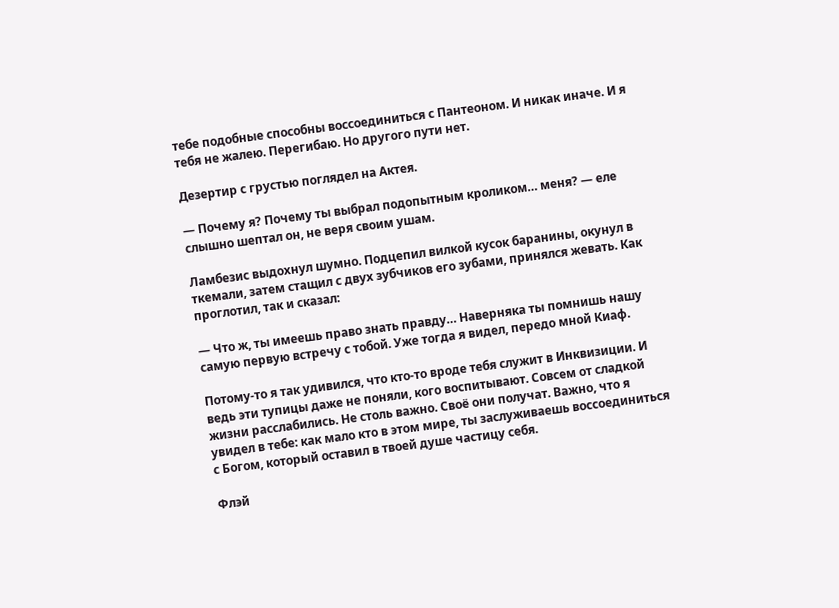тебе подобные способны воссоединиться с Пантеоном. И никак иначе. И я тебя не жалею. Перегибаю. Но другого пути нет.

Дезертир с грустью поглядел на Актея.

— Почему я? Почему ты выбрал подопытным кроликом… меня? — еле слышно шептал он, не веря своим ушам.

Ламбезис выдохнул шумно. Подцепил вилкой кусок баранины, окунул в ткемали, затем стащил с двух зубчиков его зубами, принялся жевать. Как проглотил, так и сказал:

— Что ж, ты имеешь право знать правду… Наверняка ты помнишь нашу самую первую встречу с тобой. Уже тогда я видел, передо мной Киаф.

Потому-то я так удивился, что кто-то вроде тебя служит в Инквизиции. И ведь эти тупицы даже не поняли, кого воспитывают. Совсем от сладкой жизни расслабились. Не столь важно. Своё они получат. Важно, что я увидел в тебе: как мало кто в этом мире, ты заслуживаешь воссоединиться с Богом, который оставил в твоей душе частицу себя.

Флэй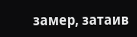замер, затаив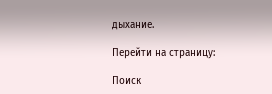дыхание.

Перейти на страницу:

Поиск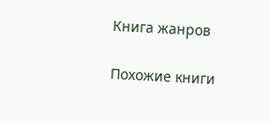Книга жанров

Похожие книги